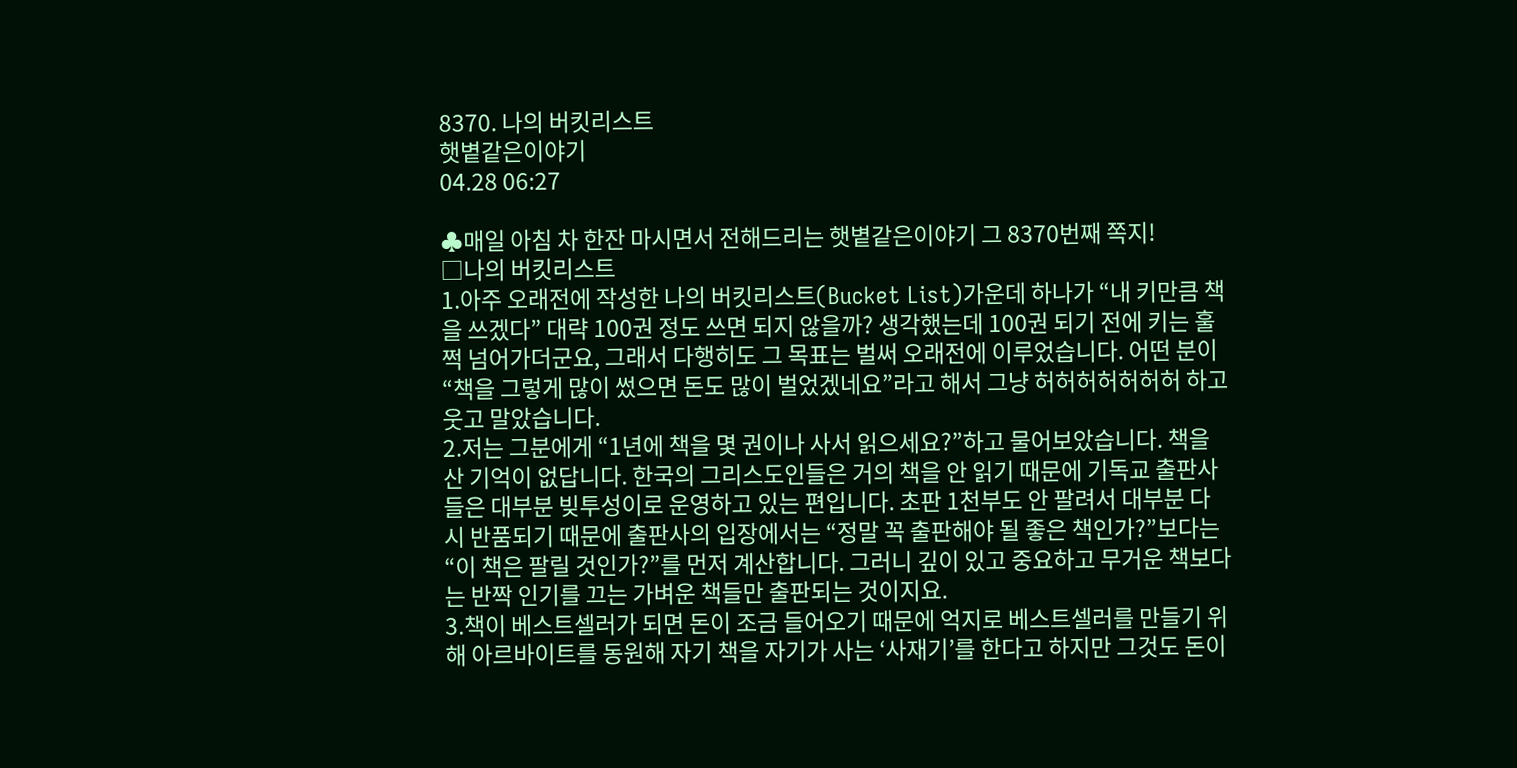8370. 나의 버킷리스트
햇볕같은이야기
04.28 06:27

♣매일 아침 차 한잔 마시면서 전해드리는 햇볕같은이야기 그 8370번째 쪽지!
□나의 버킷리스트
1.아주 오래전에 작성한 나의 버킷리스트(Bucket List)가운데 하나가 “내 키만큼 책을 쓰겠다” 대략 100권 정도 쓰면 되지 않을까? 생각했는데 100권 되기 전에 키는 훌쩍 넘어가더군요, 그래서 다행히도 그 목표는 벌써 오래전에 이루었습니다. 어떤 분이 “책을 그렇게 많이 썼으면 돈도 많이 벌었겠네요”라고 해서 그냥 허허허허허허허 하고 웃고 말았습니다.
2.저는 그분에게 “1년에 책을 몇 권이나 사서 읽으세요?”하고 물어보았습니다. 책을 산 기억이 없답니다. 한국의 그리스도인들은 거의 책을 안 읽기 때문에 기독교 출판사들은 대부분 빚투성이로 운영하고 있는 편입니다. 초판 1천부도 안 팔려서 대부분 다시 반품되기 때문에 출판사의 입장에서는 “정말 꼭 출판해야 될 좋은 책인가?”보다는 “이 책은 팔릴 것인가?”를 먼저 계산합니다. 그러니 깊이 있고 중요하고 무거운 책보다는 반짝 인기를 끄는 가벼운 책들만 출판되는 것이지요.
3.책이 베스트셀러가 되면 돈이 조금 들어오기 때문에 억지로 베스트셀러를 만들기 위해 아르바이트를 동원해 자기 책을 자기가 사는 ‘사재기’를 한다고 하지만 그것도 돈이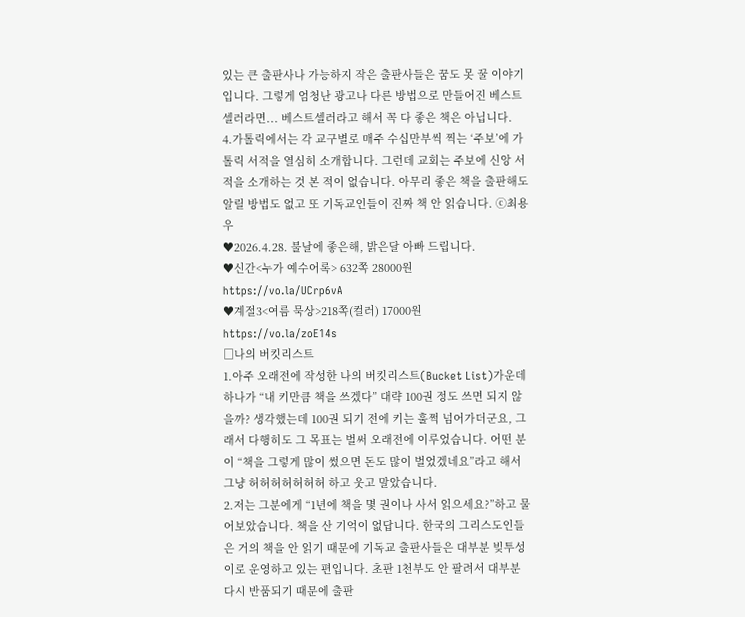있는 큰 출판사나 가능하지 작은 출판사들은 꿈도 못 꿀 이야기입니다. 그렇게 엄청난 광고나 다른 방법으로 만들어진 베스트셀러라면... 베스트셀러라고 해서 꼭 다 좋은 책은 아닙니다.
4.가톨릭에서는 각 교구별로 매주 수십만부씩 찍는 ‘주보’에 가톨릭 서적을 열심히 소개합니다. 그런데 교회는 주보에 신앙 서적을 소개하는 것 본 적이 없습니다. 아무리 좋은 책을 출판해도 알릴 방법도 없고 또 기독교인들이 진짜 책 안 읽습니다. ⓒ최용우
♥2026.4.28. 불날에 좋은해, 밝은달 아빠 드립니다.
♥신간<누가 예수어록> 632쪽 28000원 https://vo.la/UCrp6vA
♥계절3<여름 묵상>218쪽(컬러) 17000원 https://vo.la/zoE14s
□나의 버킷리스트
1.아주 오래전에 작성한 나의 버킷리스트(Bucket List)가운데 하나가 “내 키만큼 책을 쓰겠다” 대략 100권 정도 쓰면 되지 않을까? 생각했는데 100권 되기 전에 키는 훌쩍 넘어가더군요, 그래서 다행히도 그 목표는 벌써 오래전에 이루었습니다. 어떤 분이 “책을 그렇게 많이 썼으면 돈도 많이 벌었겠네요”라고 해서 그냥 허허허허허허허 하고 웃고 말았습니다.
2.저는 그분에게 “1년에 책을 몇 권이나 사서 읽으세요?”하고 물어보았습니다. 책을 산 기억이 없답니다. 한국의 그리스도인들은 거의 책을 안 읽기 때문에 기독교 출판사들은 대부분 빚투성이로 운영하고 있는 편입니다. 초판 1천부도 안 팔려서 대부분 다시 반품되기 때문에 출판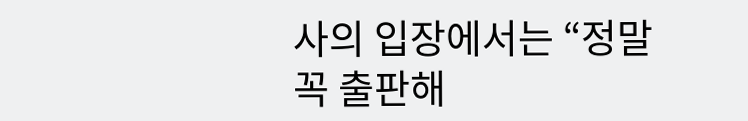사의 입장에서는 “정말 꼭 출판해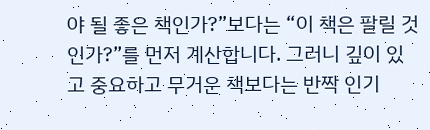야 될 좋은 책인가?”보다는 “이 책은 팔릴 것인가?”를 먼저 계산합니다. 그러니 깊이 있고 중요하고 무거운 책보다는 반짝 인기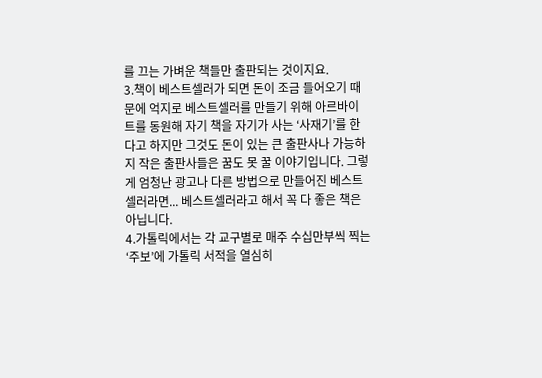를 끄는 가벼운 책들만 출판되는 것이지요.
3.책이 베스트셀러가 되면 돈이 조금 들어오기 때문에 억지로 베스트셀러를 만들기 위해 아르바이트를 동원해 자기 책을 자기가 사는 ‘사재기’를 한다고 하지만 그것도 돈이 있는 큰 출판사나 가능하지 작은 출판사들은 꿈도 못 꿀 이야기입니다. 그렇게 엄청난 광고나 다른 방법으로 만들어진 베스트셀러라면... 베스트셀러라고 해서 꼭 다 좋은 책은 아닙니다.
4.가톨릭에서는 각 교구별로 매주 수십만부씩 찍는 ‘주보’에 가톨릭 서적을 열심히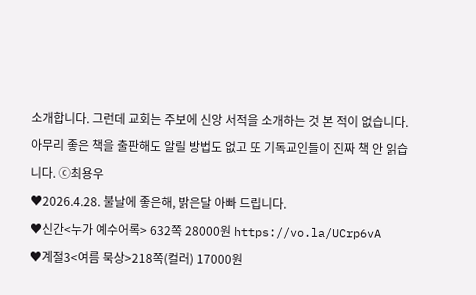소개합니다. 그런데 교회는 주보에 신앙 서적을 소개하는 것 본 적이 없습니다. 아무리 좋은 책을 출판해도 알릴 방법도 없고 또 기독교인들이 진짜 책 안 읽습니다. ⓒ최용우
♥2026.4.28. 불날에 좋은해, 밝은달 아빠 드립니다.
♥신간<누가 예수어록> 632쪽 28000원 https://vo.la/UCrp6vA
♥계절3<여름 묵상>218쪽(컬러) 17000원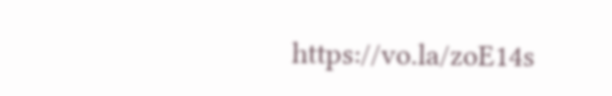https://vo.la/zoE14s